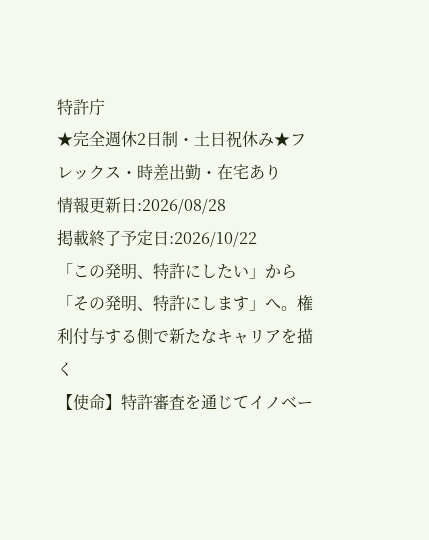特許庁
★完全週休2日制・土日祝休み★フレックス・時差出勤・在宅あり
情報更新日:2026/08/28
掲載終了予定日:2026/10/22
「この発明、特許にしたい」から「その発明、特許にします」へ。権利付与する側で新たなキャリアを描く
【使命】特許審査を通じてイノベー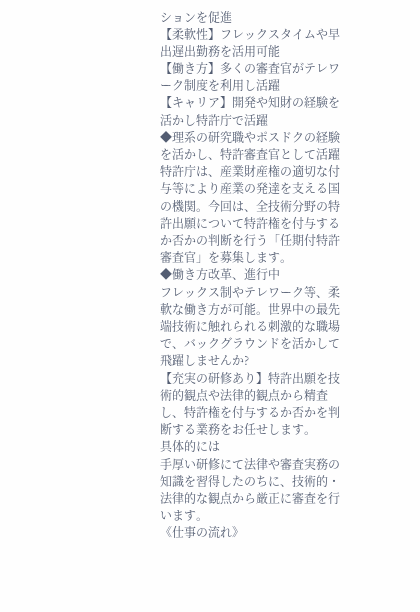ションを促進
【柔軟性】フレックスタイムや早出遅出勤務を活用可能
【働き方】多くの審査官がテレワーク制度を利用し活躍
【キャリア】開発や知財の経験を活かし特許庁で活躍
◆理系の研究職やポスドクの経験を活かし、特許審査官として活躍
特許庁は、産業財産権の適切な付与等により産業の発達を支える国の機関。今回は、全技術分野の特許出願について特許権を付与するか否かの判断を行う「任期付特許審査官」を募集します。
◆働き方改革、進行中
フレックス制やテレワーク等、柔軟な働き方が可能。世界中の最先端技術に触れられる刺激的な職場で、バックグラウンドを活かして飛躍しませんか?
【充実の研修あり】特許出願を技術的観点や法律的観点から精査し、特許権を付与するか否かを判断する業務をお任せします。
具体的には
手厚い研修にて法律や審査実務の知識を習得したのちに、技術的・法律的な観点から厳正に審査を行います。
《仕事の流れ》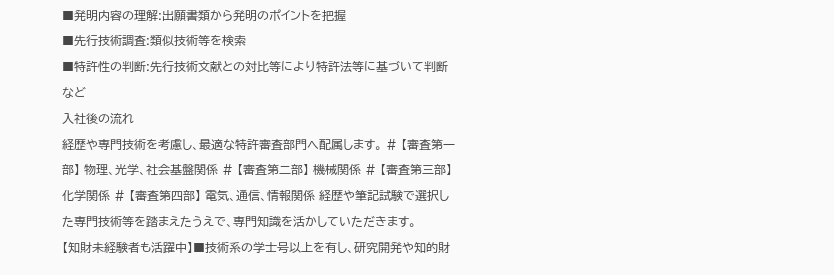■発明内容の理解:出願書類から発明のポイントを把握
■先行技術調査:類似技術等を検索
■特許性の判断:先行技術文献との対比等により特許法等に基づいて判断
など
入社後の流れ
経歴や専門技術を考慮し、最適な特許審査部門へ配属します。 # 【審査第一部】 物理、光学、社会基盤関係 # 【審査第二部】 機械関係 # 【審査第三部】 化学関係 # 【審査第四部】 電気、通信、情報関係 経歴や筆記試験で選択した専門技術等を踏まえたうえで、専門知識を活かしていただきます。
【知財未経験者も活躍中】■技術系の学士号以上を有し、研究開発や知的財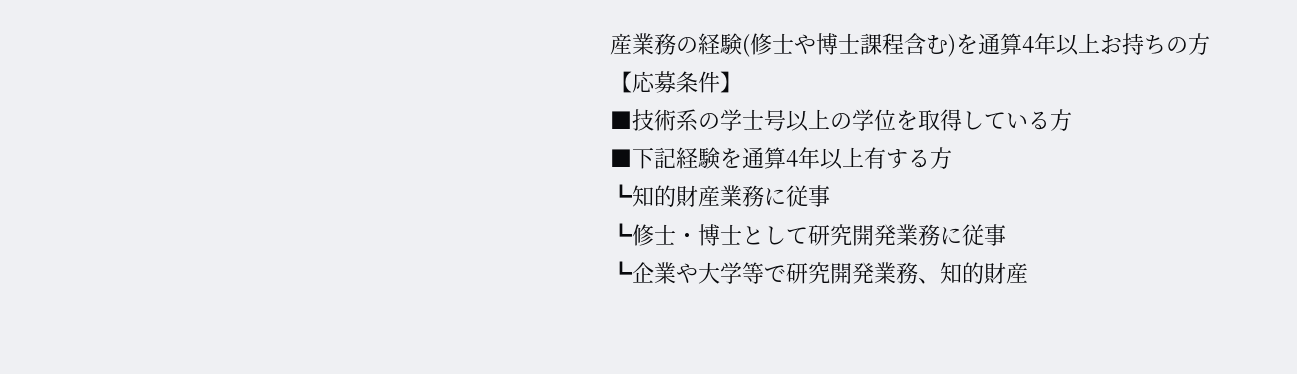産業務の経験(修士や博士課程含む)を通算4年以上お持ちの方
【応募条件】
■技術系の学士号以上の学位を取得している方
■下記経験を通算4年以上有する方
┗知的財産業務に従事
┗修士・博士として研究開発業務に従事
┗企業や大学等で研究開発業務、知的財産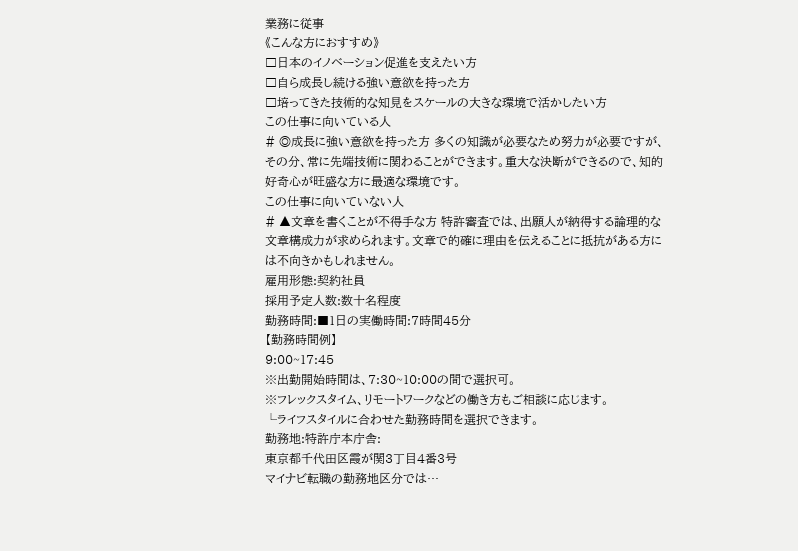業務に従事
《こんな方におすすめ》
□日本のイノベーション促進を支えたい方
□自ら成長し続ける強い意欲を持った方
□培ってきた技術的な知見をスケールの大きな環境で活かしたい方
この仕事に向いている人
# ◎成長に強い意欲を持った方 多くの知識が必要なため努力が必要ですが、その分、常に先端技術に関わることができます。重大な決断ができるので、知的好奇心が旺盛な方に最適な環境です。
この仕事に向いていない人
# ▲文章を書くことが不得手な方 特許審査では、出願人が納得する論理的な文章構成力が求められます。文章で的確に理由を伝えることに抵抗がある方には不向きかもしれません。
雇用形態:契約社員
採用予定人数:数十名程度
勤務時間:■1日の実働時間:7時間45分
【勤務時間例】
9:00~17:45
※出勤開始時間は、7:30~10:00の間で選択可。
※フレックスタイム、リモートワークなどの働き方もご相談に応じます。
└ライフスタイルに合わせた勤務時間を選択できます。
勤務地:特許庁本庁舎:
東京都千代田区霞が関3丁目4番3号
マイナビ転職の勤務地区分では…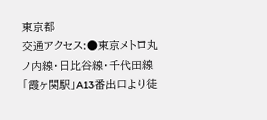東京都
交通アクセス:●東京メトロ丸ノ内線・日比谷線・千代田線
「霞ヶ関駅」A13番出口より徒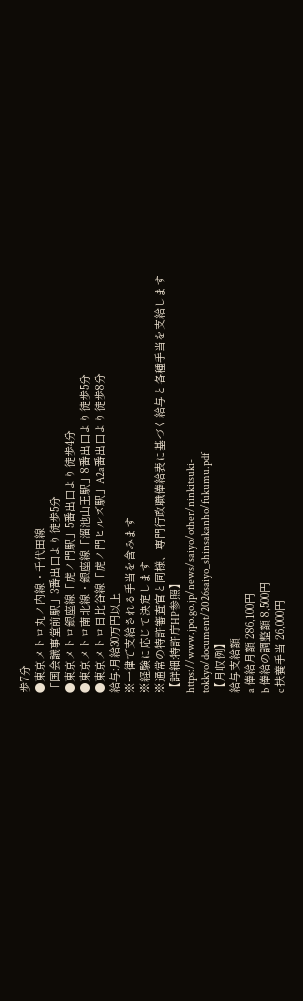歩7分
●東京メトロ丸ノ内線・千代田線
「国会議事堂前駅」3番出口より徒歩5分
●東京メトロ銀座線「虎ノ門駅」5番出口より徒歩4分
●東京メトロ南北線・銀座線「溜池山王駅」8番出口より徒歩5分
●東京メトロ日比谷線「虎ノ門ヒルズ駅」A2a番出口より徒歩8分
給与:月給30万円以上
※一律で支給される手当を含みます
※経験に応じて決定します
※通常の特許審査官と同様、専門行政職俸給表に基づく給与と各種手当を支給します
【詳細:特許庁HP参照】
https://www.jpo.go.jp/news/saiyo/other/ninkitsuki-tokkyo/document/2026saiyo_shinsakanho/fukumu.pdf
【月収例】
給与支給額
a 俸給月額 286,100円
b 俸給の調整額 8,500円
c 扶養手当 26,000円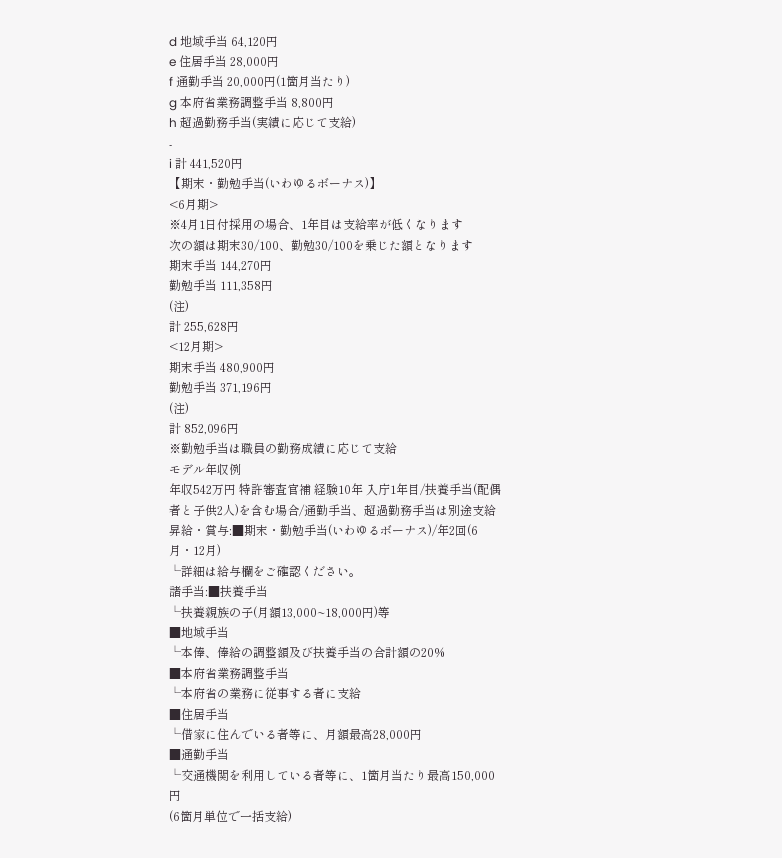d 地域手当 64,120円
e 住居手当 28,000円
f 通勤手当 20,000円(1箇月当たり)
g 本府省業務調整手当 8,800円
h 超過勤務手当(実績に応じて支給)
-
i 計 441,520円
【期末・勤勉手当(いわゆるボーナス)】
<6月期>
※4月1日付採用の場合、1年目は支給率が低くなります
次の額は期末30/100、勤勉30/100を乗じた額となります
期末手当 144,270円
勤勉手当 111,358円
(注)
計 255,628円
<12月期>
期末手当 480,900円
勤勉手当 371,196円
(注)
計 852,096円
※勤勉手当は職員の勤務成績に応じて支給
モデル年収例
年収542万円 特許審査官補 経験10年 入庁1年目/扶養手当(配偶者と子供2人)を含む場合/通勤手当、超過勤務手当は別途支給
昇給・賞与:■期末・勤勉手当(いわゆるボーナス)/年2回(6月・12月)
└詳細は給与欄をご確認ください。
諸手当:■扶養手当
└扶養親族の子(月額13,000~18,000円)等
■地域手当
└本俸、俸給の調整額及び扶養手当の合計額の20%
■本府省業務調整手当
└本府省の業務に従事する者に支給
■住居手当
└借家に住んでいる者等に、月額最高28,000円
■通勤手当
└交通機関を利用している者等に、1箇月当たり最高150,000円
(6箇月単位で一括支給)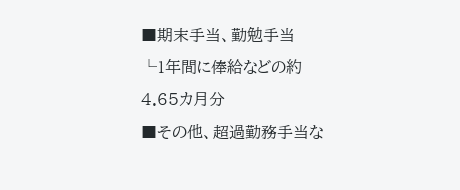■期末手当、勤勉手当
└1年間に俸給などの約4.65カ月分
■その他、超過勤務手当な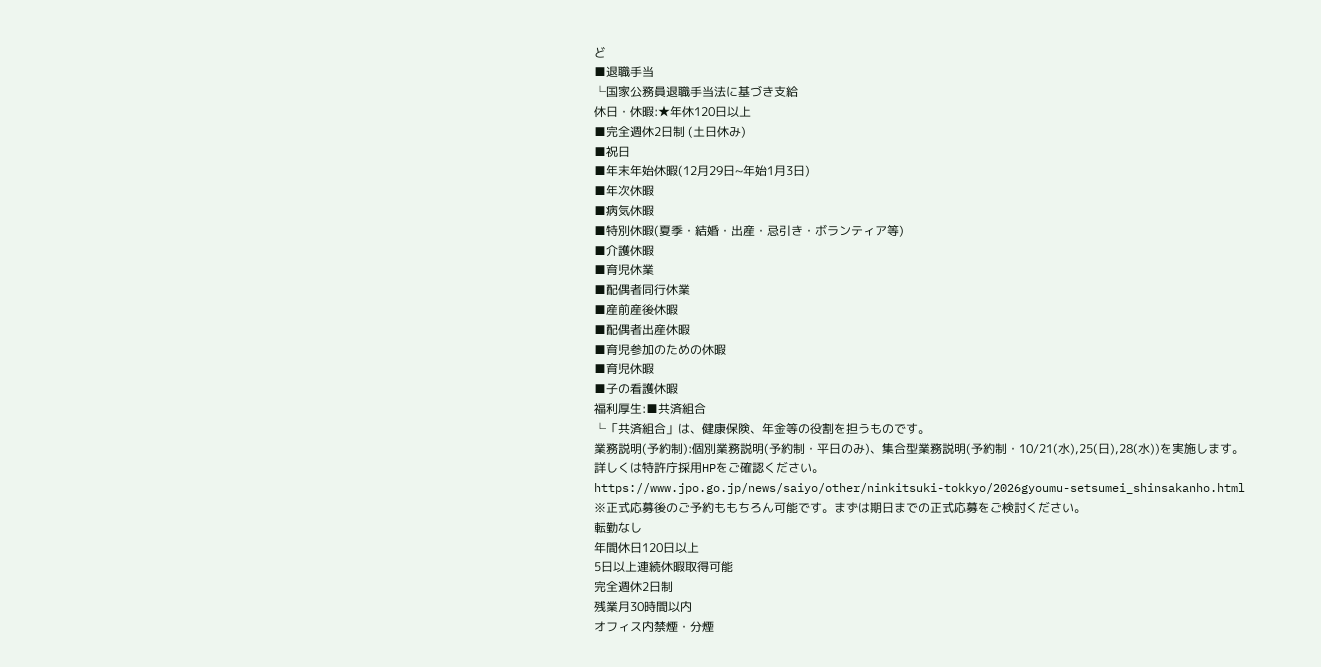ど
■退職手当
└国家公務員退職手当法に基づき支給
休日・休暇:★年休120日以上
■完全週休2日制 (土日休み)
■祝日
■年末年始休暇(12月29日~年始1月3日)
■年次休暇
■病気休暇
■特別休暇(夏季・結婚・出産・忌引き・ボランティア等)
■介護休暇
■育児休業
■配偶者同行休業
■産前産後休暇
■配偶者出産休暇
■育児参加のための休暇
■育児休暇
■子の看護休暇
福利厚生:■共済組合
└「共済組合」は、健康保険、年金等の役割を担うものです。
業務説明(予約制):個別業務説明(予約制・平日のみ)、集合型業務説明(予約制・10/21(水),25(日),28(水))を実施します。
詳しくは特許庁採用HPをご確認ください。
https://www.jpo.go.jp/news/saiyo/other/ninkitsuki-tokkyo/2026gyoumu-setsumei_shinsakanho.html
※正式応募後のご予約ももちろん可能です。まずは期日までの正式応募をご検討ください。
転勤なし
年間休日120日以上
5日以上連続休暇取得可能
完全週休2日制
残業月30時間以内
オフィス内禁煙・分煙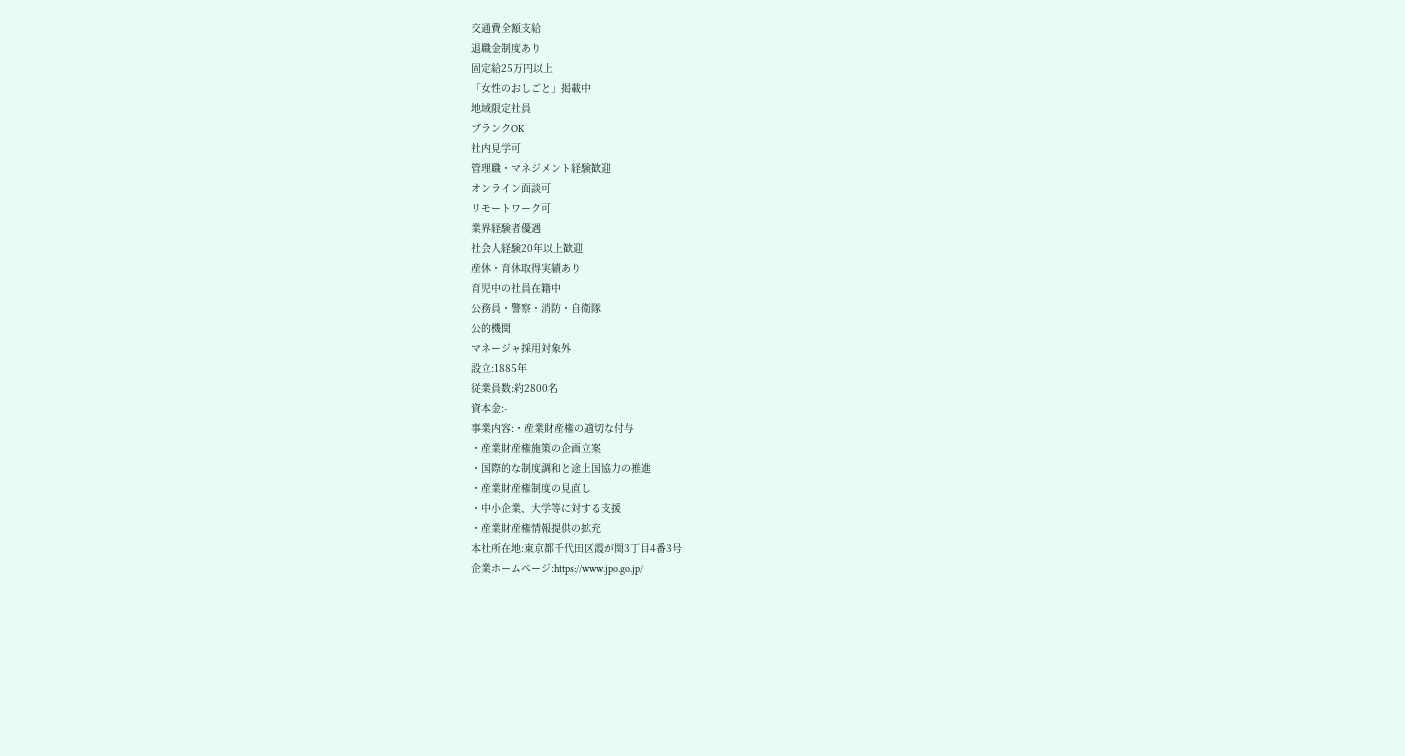交通費全額支給
退職金制度あり
固定給25万円以上
「女性のおしごと」掲載中
地域限定社員
ブランクOK
社内見学可
管理職・マネジメント経験歓迎
オンライン面談可
リモートワーク可
業界経験者優遇
社会人経験20年以上歓迎
産休・育休取得実績あり
育児中の社員在籍中
公務員・警察・消防・自衛隊
公的機関
マネージャ採用対象外
設立:1885年
従業員数:約2800名
資本金:-
事業内容:・産業財産権の適切な付与
・産業財産権施策の企画立案
・国際的な制度調和と途上国協力の推進
・産業財産権制度の見直し
・中小企業、大学等に対する支援
・産業財産権情報提供の拡充
本社所在地:東京都千代田区霞が関3丁目4番3号
企業ホームページ:https://www.jpo.go.jp/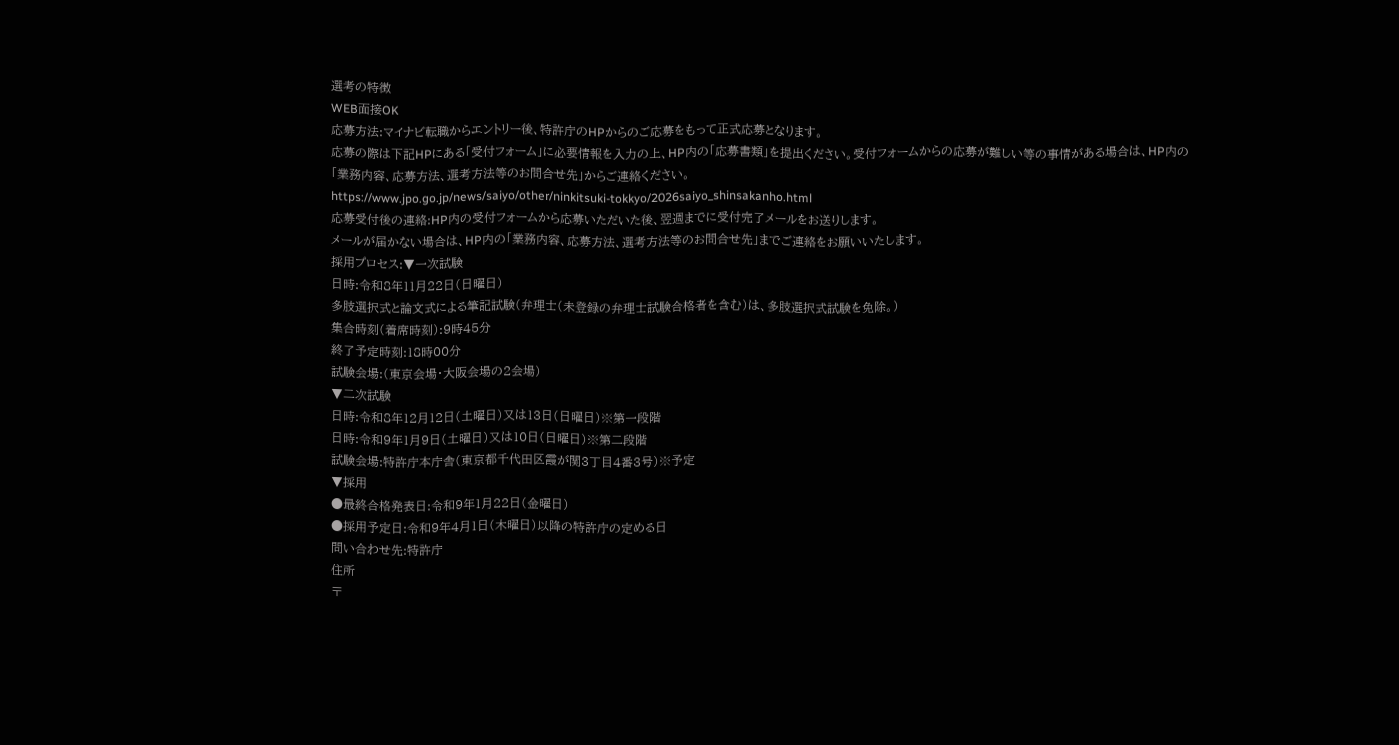選考の特徴
WEB面接OK
応募方法:マイナビ転職からエントリー後、特許庁のHPからのご応募をもって正式応募となります。
応募の際は下記HPにある「受付フォーム」に必要情報を入力の上、HP内の「応募書類」を提出ください。受付フォームからの応募が難しい等の事情がある場合は、HP内の「業務内容、応募方法、選考方法等のお問合せ先」からご連絡ください。
https://www.jpo.go.jp/news/saiyo/other/ninkitsuki-tokkyo/2026saiyo_shinsakanho.html
応募受付後の連絡:HP内の受付フォームから応募いただいた後、翌週までに受付完了メールをお送りします。
メールが届かない場合は、HP内の「業務内容、応募方法、選考方法等のお問合せ先」までご連絡をお願いいたします。
採用プロセス:▼一次試験
日時:令和8年11月22日(日曜日)
多肢選択式と論文式による筆記試験(弁理士(未登録の弁理士試験合格者を含む)は、多肢選択式試験を免除。)
集合時刻(着席時刻):9時45分
終了予定時刻:18時00分
試験会場:(東京会場・大阪会場の2会場)
▼二次試験
日時:令和8年12月12日(土曜日)又は13日(日曜日)※第一段階
日時:令和9年1月9日(土曜日)又は10日(日曜日)※第二段階
試験会場:特許庁本庁舎(東京都千代田区霞が関3丁目4番3号)※予定
▼採用
●最終合格発表日:令和9年1月22日(金曜日)
●採用予定日:令和9年4月1日(木曜日)以降の特許庁の定める日
問い合わせ先:特許庁
住所
〒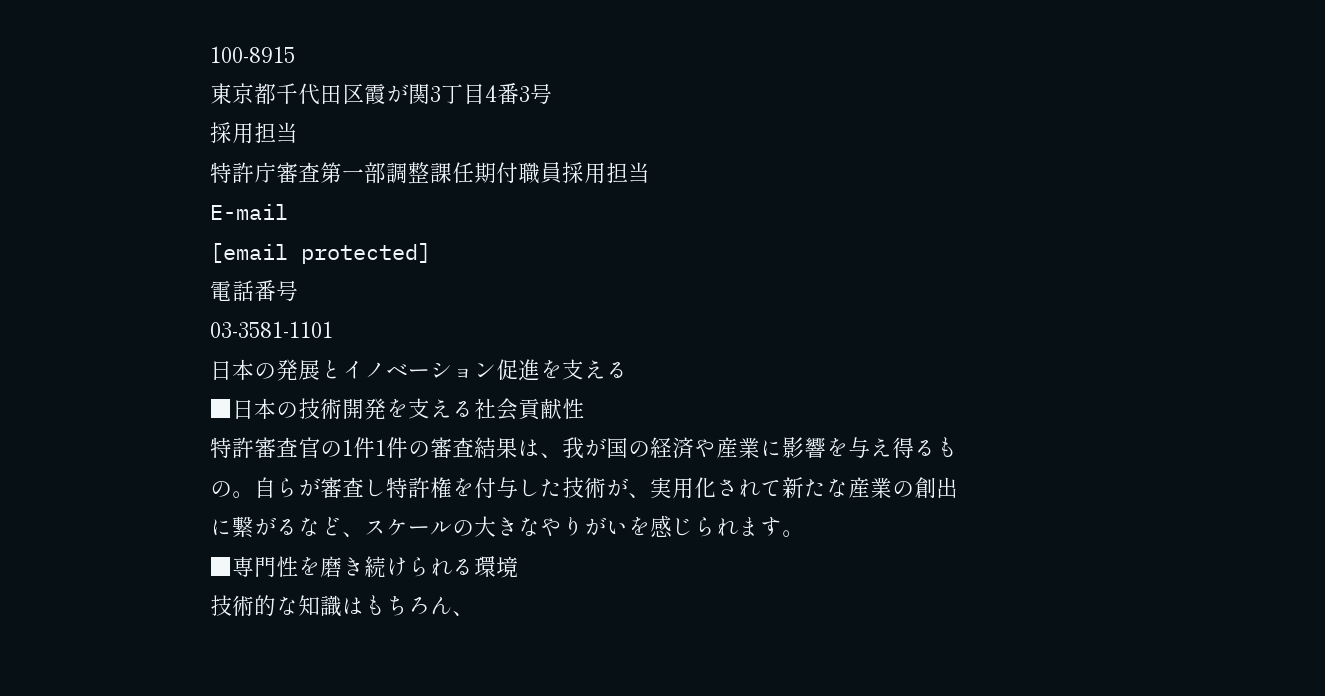100-8915
東京都千代田区霞が関3丁目4番3号
採用担当
特許庁審査第一部調整課任期付職員採用担当
E-mail
[email protected]
電話番号
03-3581-1101
日本の発展とイノベーション促進を支える
■日本の技術開発を支える社会貢献性
特許審査官の1件1件の審査結果は、我が国の経済や産業に影響を与え得るもの。自らが審査し特許権を付与した技術が、実用化されて新たな産業の創出に繋がるなど、スケールの大きなやりがいを感じられます。
■専門性を磨き続けられる環境
技術的な知識はもちろん、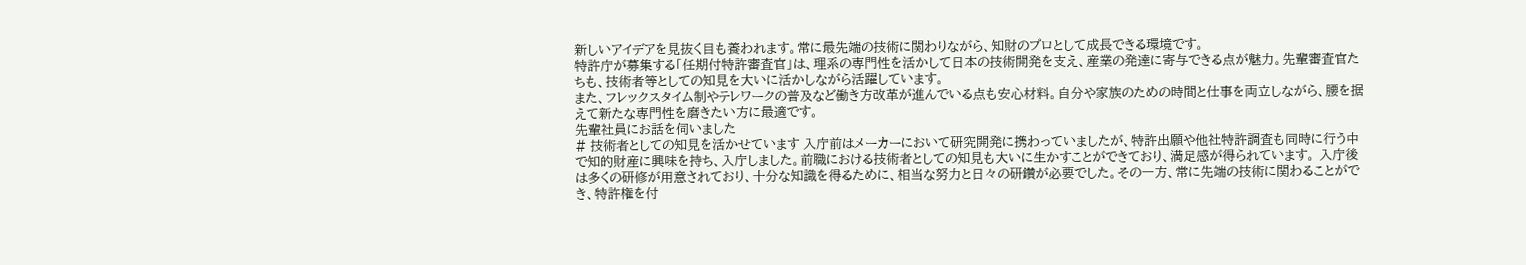新しいアイデアを見抜く目も養われます。常に最先端の技術に関わりながら、知財のプロとして成長できる環境です。
特許庁が募集する「任期付特許審査官」は、理系の専門性を活かして日本の技術開発を支え、産業の発達に寄与できる点が魅力。先輩審査官たちも、技術者等としての知見を大いに活かしながら活躍しています。
また、フレックスタイム制やテレワークの普及など働き方改革が進んでいる点も安心材料。自分や家族のための時間と仕事を両立しながら、腰を据えて新たな専門性を磨きたい方に最適です。
先輩社員にお話を伺いました
# 技術者としての知見を活かせています 入庁前はメーカーにおいて研究開発に携わっていましたが、特許出願や他社特許調査も同時に行う中で知的財産に興味を持ち、入庁しました。前職における技術者としての知見も大いに生かすことができており、満足感が得られています。 入庁後は多くの研修が用意されており、十分な知識を得るために、相当な努力と日々の研鑽が必要でした。その一方、常に先端の技術に関わることができ、特許権を付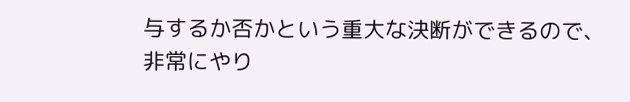与するか否かという重大な決断ができるので、非常にやり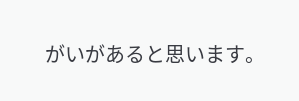がいがあると思います。